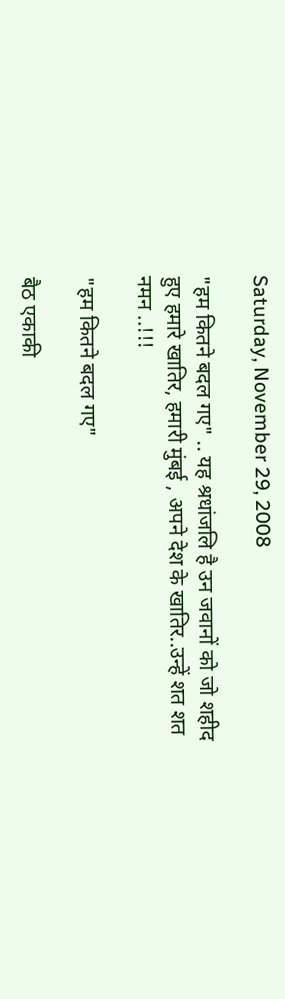Saturday, November 29, 2008

"हम कितने बदल गए" .. यह श्रधांजलि है उन जवानों को जो शहीद हुए हमारे खातिर, हमारी मुंबई , अपने देश के खातिर..उन्हें शत शत नमन ..!!!

"हम कितने बदल गए"

बैठ एकाकी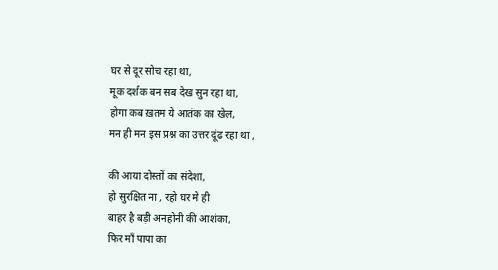घर से दूर सोच रहा था,
मूक दर्शक बन सब देख सुन रहा था,
होगा कब ख़तम ये आतंक का खेल,
मन ही मन इस प्रश्न का उत्तर दूंढ रहा था ,

की आया दोस्तों का संदेशा,
हो सुरक्षित ना , रहो घर मे ही
बाहर है बड़ी अनहोनी की आशंका,
फिर माँ पापा का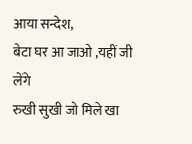आया सन्देश,
बेटा घर आ जाओ ,यहीं जी लेंगे
रुखी सुखी जो मिले खा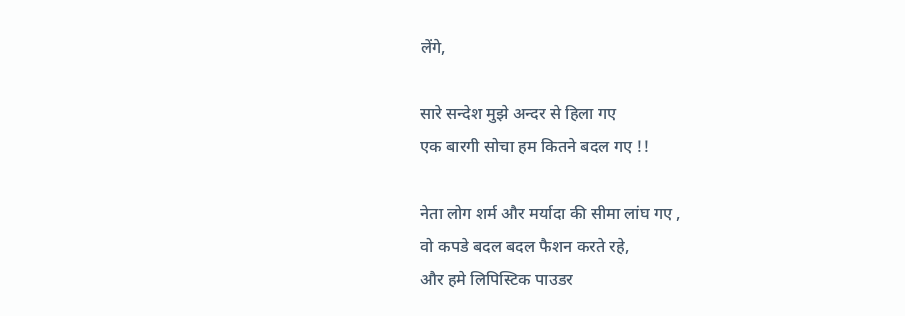लेंगे,

सारे सन्देश मुझे अन्दर से हिला गए
एक बारगी सोचा हम कितने बदल गए !!

नेता लोग शर्म और मर्यादा की सीमा लांघ गए ,
वो कपडे बदल बदल फैशन करते रहे,
और हमे लिपिस्टिक पाउडर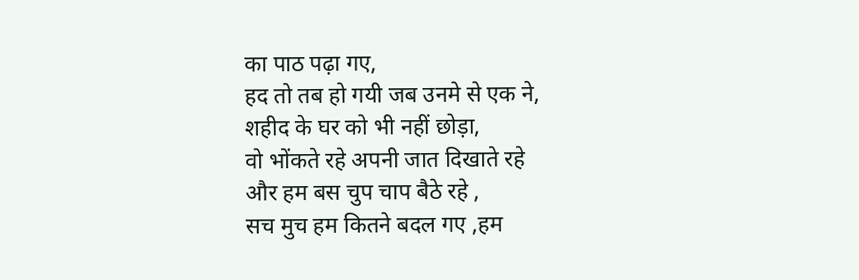का पाठ पढ़ा गए,
हद तो तब हो गयी जब उनमे से एक ने,
शहीद के घर को भी नहीं छोड़ा,
वो भोंकते रहे अपनी जात दिखाते रहे
और हम बस चुप चाप बैठे रहे ,
सच मुच हम कितने बदल गए ,हम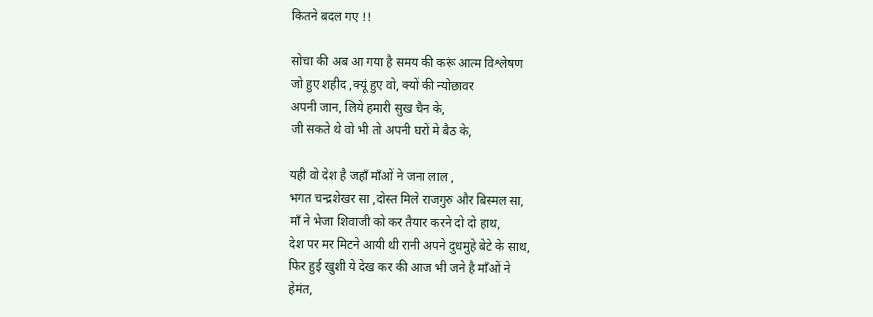कितने बदल गए !!

सोचा की अब आ गया है समय की करूं आत्म विश्लेषण
जो हुए शहीद ,क्यूं हुए वो, क्यों की न्योछावर
अपनी जान, लिये हमारी सुख चैन के,
जी सकते थे वो भी तो अपनी घरों मे बैठ के,

यही वो देश है जहाँ माँओं ने जना लाल ,
भगत चन्द्रशेखर सा ,दोस्त मिले राजगुरु और बिस्मल सा,
माँ ने भेजा शिवाजी को कर तैयार करने दो दो हाथ,
देश पर मर मिटने आयी थी रानी अपने दुधमुहे बेटे के साथ,
फिर हुई खुशी ये देख कर की आज भी जने है माँओं ने
हेमंत,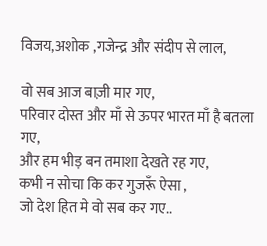विजय,अशोक ,गजेन्द्र और संदीप से लाल,

वो सब आज बाज़ी मार गए,
परिवार दोस्त और माँ से ऊपर भारत माँ है बतला गए,
और हम भीड़ बन तमाशा देखते रह गए,
कभी न सोचा कि कर गुजरूँ ऐसा ,
जो देश हित मे वो सब कर गए..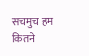सचमुच हम कितने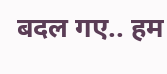बदल गए.. हम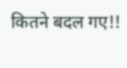कितने बदल गए!!